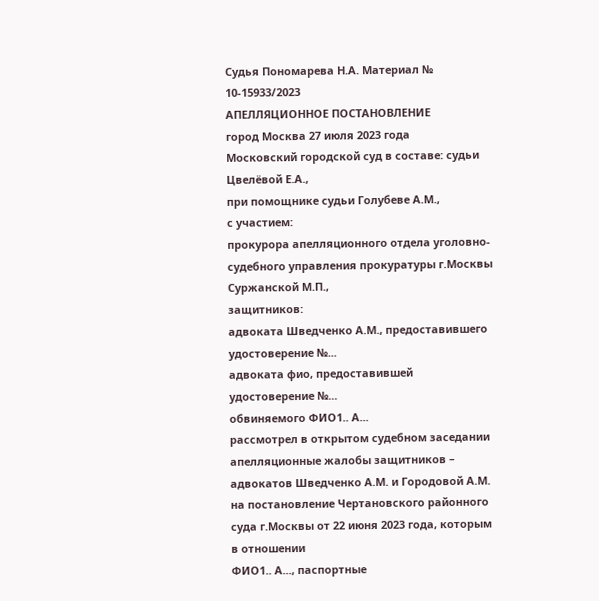Судья Пономарева Н.А. Материал № 10-15933/2023
АПЕЛЛЯЦИОННОЕ ПОСТАНОВЛЕНИЕ
город Москва 27 июля 2023 года
Московский городской суд в составе: судьи Цвелёвой Е.А.,
при помощнике судьи Голубеве А.М.,
с участием:
прокурора апелляционного отдела уголовно-судебного управления прокуратуры г.Москвы Суржанской М.П.,
защитников:
адвоката Шведченко А.М., предоставившего удостоверение №...
адвоката фио, предоставившей удостоверение №...
обвиняемого ФИО1.. А...
рассмотрел в открытом судебном заседании апелляционные жалобы защитников – адвокатов Шведченко А.М. и Городовой А.М.
на постановление Чертановского районного суда г.Москвы от 22 июня 2023 года, которым в отношении
ФИО1.. А..., паспортные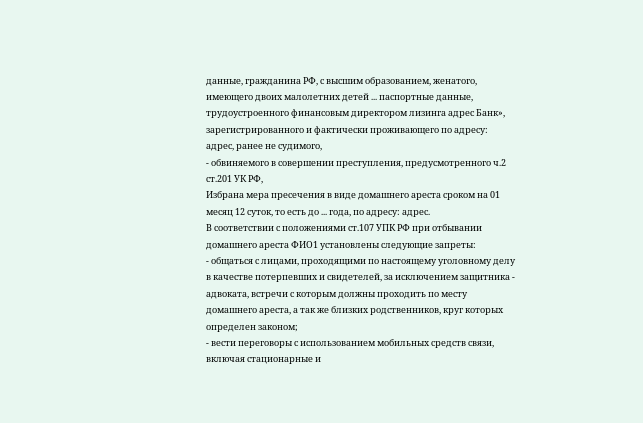данные, гражданина РФ, с высшим образованием, женатого, имеющего двоих малолетних детей ... паспортные данные, трудоустроенного финансовым директором лизинга адрес Банк», зарегистрированного и фактически проживающего по адресу: адрес, ранее не судимого,
- обвиняемого в совершении преступления, предусмотренного ч.2 ст.201 УК РФ,
Избрана мера пресечения в виде домашнего ареста сроком на 01 месяц 12 суток, то есть до ... года, по адресу: адрес.
В соответствии с положениями ст.107 УПК РФ при отбывании домашнего ареста ФИО1 установлены следующие запреты:
- общаться с лицами, проходящими по настоящему уголовному делу в качестве потерпевших и свидетелей, за исключением защитника - адвоката, встречи с которым должны проходить по месту домашнего ареста, а так же близких родственников, круг которых определен законом;
- вести переговоры с использованием мобильных средств связи, включая стационарные и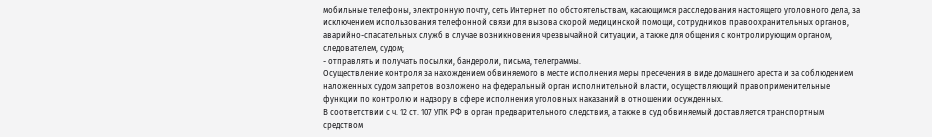мобильные телефоны, электронную почту, сеть Интернет по обстоятельствам, касающимся расследования настоящего уголовного дела, за исключением использования телефонной связи для вызова скорой медицинской помощи, сотрудников правоохранительных органов, аварийно-спасательных служб в случае возникновения чрезвычайной ситуации, а также для общения с контролирующим органом, следователем, судом;
- отправлять и получать посылки, бандероли, письма, телеграммы.
Осуществление контроля за нахождением обвиняемого в месте исполнения меры пресечения в виде домашнего ареста и за соблюдением наложенных судом запретов возложено на федеральный орган исполнительной власти, осуществляющий правоприменительные функции по контролю и надзору в сфере исполнения уголовных наказаний в отношении осужденных.
В соответствии с ч. 12 ст. 107 УПК РФ в орган предварительного следствия, а также в суд обвиняемый доставляется транспортным средством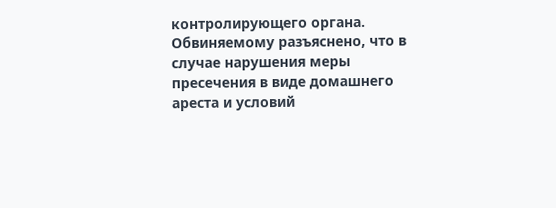контролирующего органа.
Обвиняемому разъяснено, что в случае нарушения меры пресечения в виде домашнего ареста и условий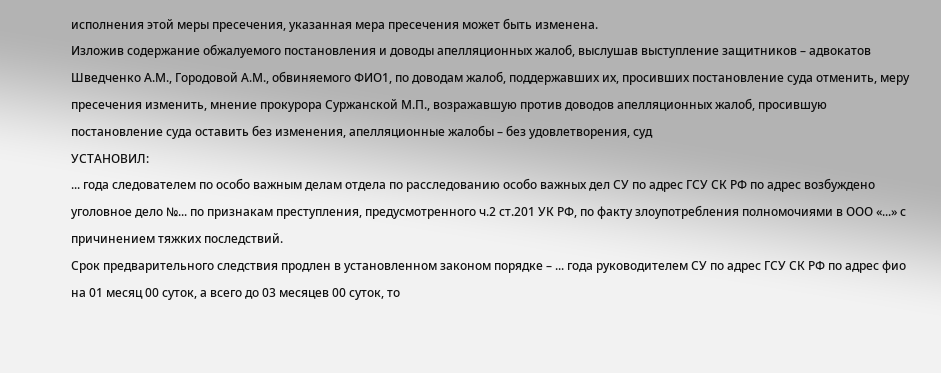исполнения этой меры пресечения, указанная мера пресечения может быть изменена.
Изложив содержание обжалуемого постановления и доводы апелляционных жалоб, выслушав выступление защитников – адвокатов Шведченко А.М., Городовой А.М., обвиняемого ФИО1, по доводам жалоб, поддержавших их, просивших постановление суда отменить, меру пресечения изменить, мнение прокурора Суржанской М.П., возражавшую против доводов апелляционных жалоб, просившую постановление суда оставить без изменения, апелляционные жалобы – без удовлетворения, суд
УСТАНОВИЛ:
... года следователем по особо важным делам отдела по расследованию особо важных дел СУ по адрес ГСУ СК РФ по адрес возбуждено уголовное дело №... по признакам преступления, предусмотренного ч.2 ст.201 УК РФ, по факту злоупотребления полномочиями в ООО «...» с причинением тяжких последствий.
Срок предварительного следствия продлен в установленном законом порядке – ... года руководителем СУ по адрес ГСУ СК РФ по адрес фио на 01 месяц 00 суток, а всего до 03 месяцев 00 суток, то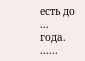есть до ... года.
......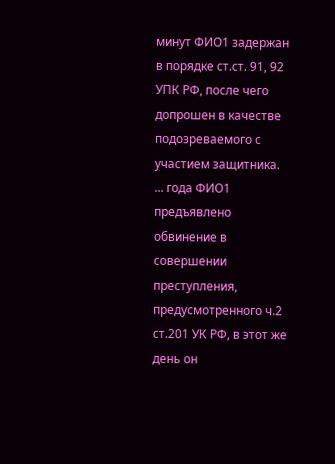минут ФИО1 задержан в порядке ст.ст. 91, 92 УПК РФ, после чего допрошен в качестве подозреваемого с участием защитника.
... года ФИО1 предъявлено обвинение в совершении преступления, предусмотренного ч.2 ст.201 УК РФ, в этот же день он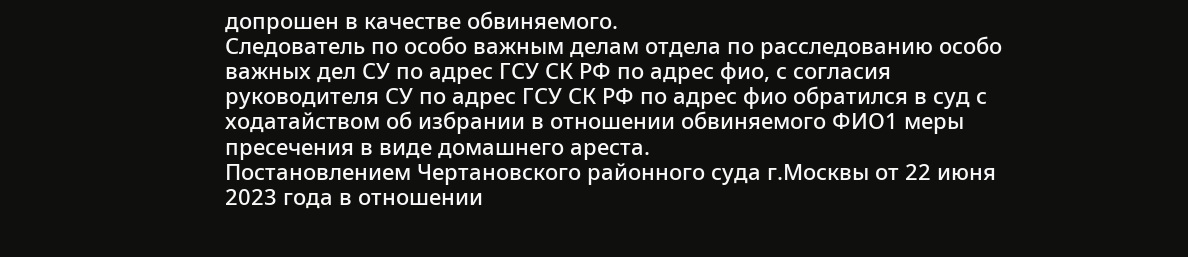допрошен в качестве обвиняемого.
Следователь по особо важным делам отдела по расследованию особо важных дел СУ по адрес ГСУ СК РФ по адрес фио, с согласия руководителя СУ по адрес ГСУ СК РФ по адрес фио обратился в суд с ходатайством об избрании в отношении обвиняемого ФИО1 меры пресечения в виде домашнего ареста.
Постановлением Чертановского районного суда г.Москвы от 22 июня 2023 года в отношении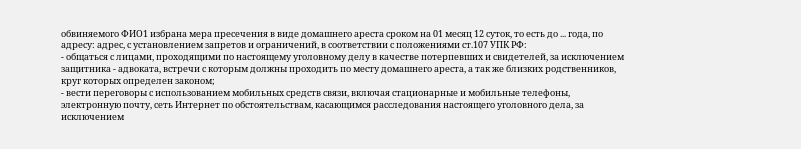обвиняемого ФИО1 избрана мера пресечения в виде домашнего ареста сроком на 01 месяц 12 суток, то есть до ... года, по адресу: адрес, с установлением запретов и ограничений, в соответствии с положениями ст.107 УПК РФ:
- общаться с лицами, проходящими по настоящему уголовному делу в качестве потерпевших и свидетелей, за исключением защитника - адвоката, встречи с которым должны проходить по месту домашнего ареста, а так же близких родственников, круг которых определен законом;
- вести переговоры с использованием мобильных средств связи, включая стационарные и мобильные телефоны, электронную почту, сеть Интернет по обстоятельствам, касающимся расследования настоящего уголовного дела, за исключением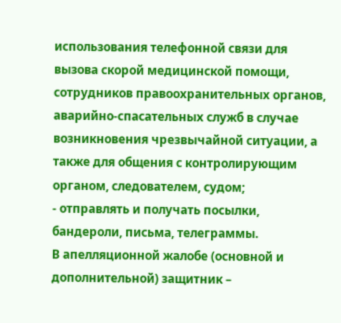использования телефонной связи для вызова скорой медицинской помощи, сотрудников правоохранительных органов, аварийно-спасательных служб в случае возникновения чрезвычайной ситуации, а также для общения с контролирующим органом, следователем, судом;
- отправлять и получать посылки, бандероли, письма, телеграммы.
В апелляционной жалобе (основной и дополнительной) защитник –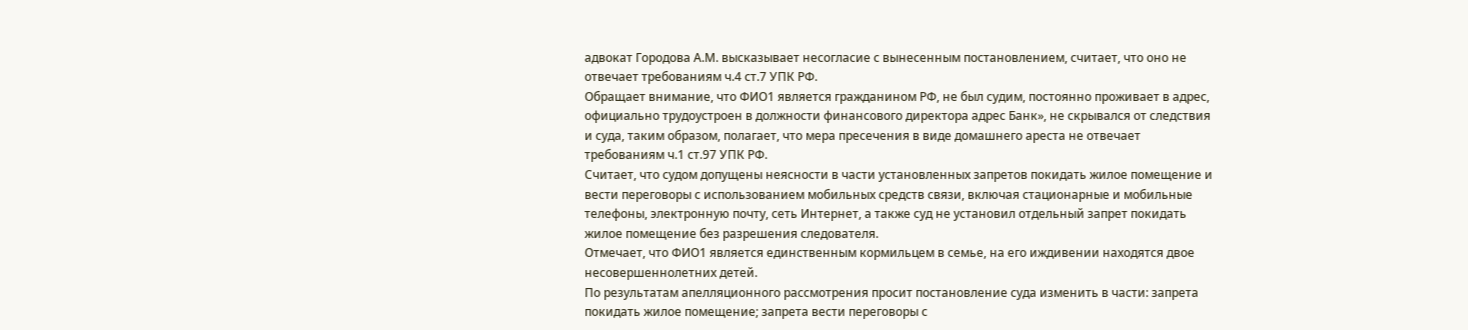адвокат Городова А.М. высказывает несогласие с вынесенным постановлением, считает, что оно не отвечает требованиям ч.4 ст.7 УПК РФ.
Обращает внимание, что ФИО1 является гражданином РФ, не был судим, постоянно проживает в адрес, официально трудоустроен в должности финансового директора адрес Банк», не скрывался от следствия и суда, таким образом, полагает, что мера пресечения в виде домашнего ареста не отвечает требованиям ч.1 ст.97 УПК РФ.
Считает, что судом допущены неясности в части установленных запретов покидать жилое помещение и вести переговоры с использованием мобильных средств связи, включая стационарные и мобильные телефоны, электронную почту, сеть Интернет, а также суд не установил отдельный запрет покидать жилое помещение без разрешения следователя.
Отмечает, что ФИО1 является единственным кормильцем в семье, на его иждивении находятся двое несовершеннолетних детей.
По результатам апелляционного рассмотрения просит постановление суда изменить в части: запрета покидать жилое помещение; запрета вести переговоры с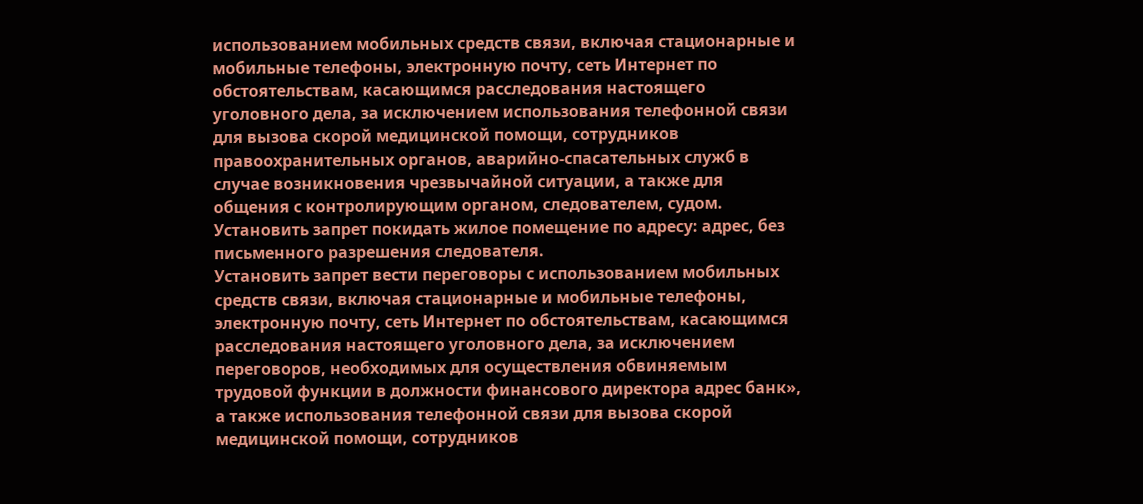использованием мобильных средств связи, включая стационарные и мобильные телефоны, электронную почту, сеть Интернет по обстоятельствам, касающимся расследования настоящего уголовного дела, за исключением использования телефонной связи для вызова скорой медицинской помощи, сотрудников правоохранительных органов, аварийно-спасательных служб в случае возникновения чрезвычайной ситуации, а также для общения с контролирующим органом, следователем, судом.
Установить запрет покидать жилое помещение по адресу: адрес, без письменного разрешения следователя.
Установить запрет вести переговоры с использованием мобильных средств связи, включая стационарные и мобильные телефоны, электронную почту, сеть Интернет по обстоятельствам, касающимся расследования настоящего уголовного дела, за исключением переговоров, необходимых для осуществления обвиняемым трудовой функции в должности финансового директора адрес банк», а также использования телефонной связи для вызова скорой медицинской помощи, сотрудников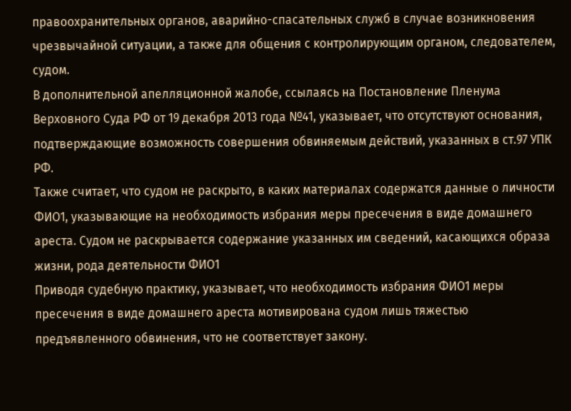правоохранительных органов, аварийно-спасательных служб в случае возникновения чрезвычайной ситуации, а также для общения с контролирующим органом, следователем, судом.
В дополнительной апелляционной жалобе, ссылаясь на Постановление Пленума Верховного Суда РФ от 19 декабря 2013 года №41, указывает, что отсутствуют основания, подтверждающие возможность совершения обвиняемым действий, указанных в ст.97 УПК РФ.
Также считает, что судом не раскрыто, в каких материалах содержатся данные о личности ФИО1, указывающие на необходимость избрания меры пресечения в виде домашнего ареста. Судом не раскрывается содержание указанных им сведений, касающихся образа жизни, рода деятельности ФИО1
Приводя судебную практику, указывает, что необходимость избрания ФИО1 меры пресечения в виде домашнего ареста мотивирована судом лишь тяжестью предъявленного обвинения, что не соответствует закону.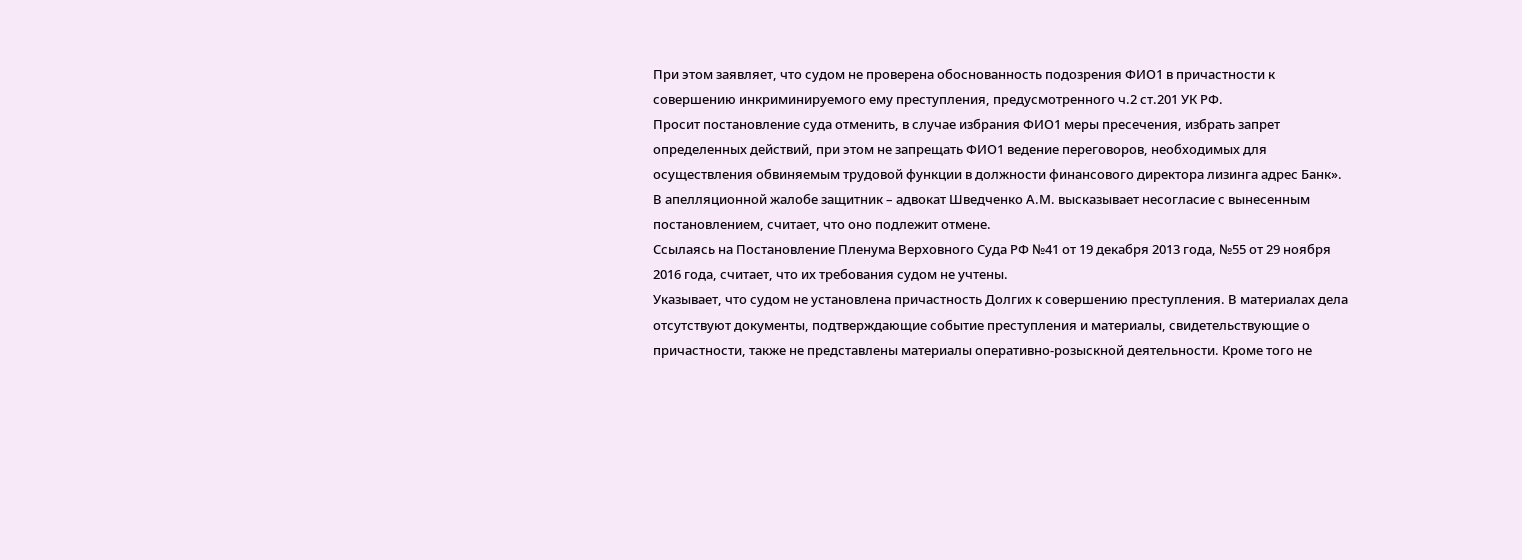При этом заявляет, что судом не проверена обоснованность подозрения ФИО1 в причастности к совершению инкриминируемого ему преступления, предусмотренного ч.2 ст.201 УК РФ.
Просит постановление суда отменить, в случае избрания ФИО1 меры пресечения, избрать запрет определенных действий, при этом не запрещать ФИО1 ведение переговоров, необходимых для осуществления обвиняемым трудовой функции в должности финансового директора лизинга адрес Банк».
В апелляционной жалобе защитник – адвокат Шведченко А.М. высказывает несогласие с вынесенным постановлением, считает, что оно подлежит отмене.
Ссылаясь на Постановление Пленума Верховного Суда РФ №41 от 19 декабря 2013 года, №55 от 29 ноября 2016 года, считает, что их требования судом не учтены.
Указывает, что судом не установлена причастность Долгих к совершению преступления. В материалах дела отсутствуют документы, подтверждающие событие преступления и материалы, свидетельствующие о причастности, также не представлены материалы оперативно-розыскной деятельности. Кроме того не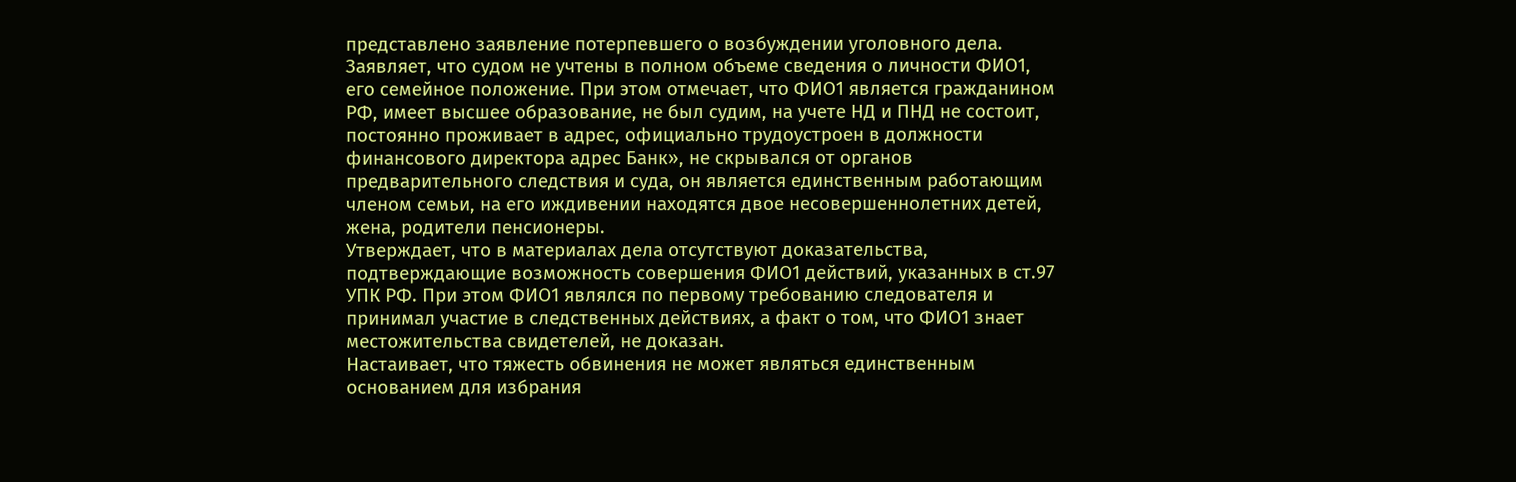представлено заявление потерпевшего о возбуждении уголовного дела.
Заявляет, что судом не учтены в полном объеме сведения о личности ФИО1, его семейное положение. При этом отмечает, что ФИО1 является гражданином РФ, имеет высшее образование, не был судим, на учете НД и ПНД не состоит, постоянно проживает в адрес, официально трудоустроен в должности финансового директора адрес Банк», не скрывался от органов предварительного следствия и суда, он является единственным работающим членом семьи, на его иждивении находятся двое несовершеннолетних детей, жена, родители пенсионеры.
Утверждает, что в материалах дела отсутствуют доказательства, подтверждающие возможность совершения ФИО1 действий, указанных в ст.97 УПК РФ. При этом ФИО1 являлся по первому требованию следователя и принимал участие в следственных действиях, а факт о том, что ФИО1 знает местожительства свидетелей, не доказан.
Настаивает, что тяжесть обвинения не может являться единственным основанием для избрания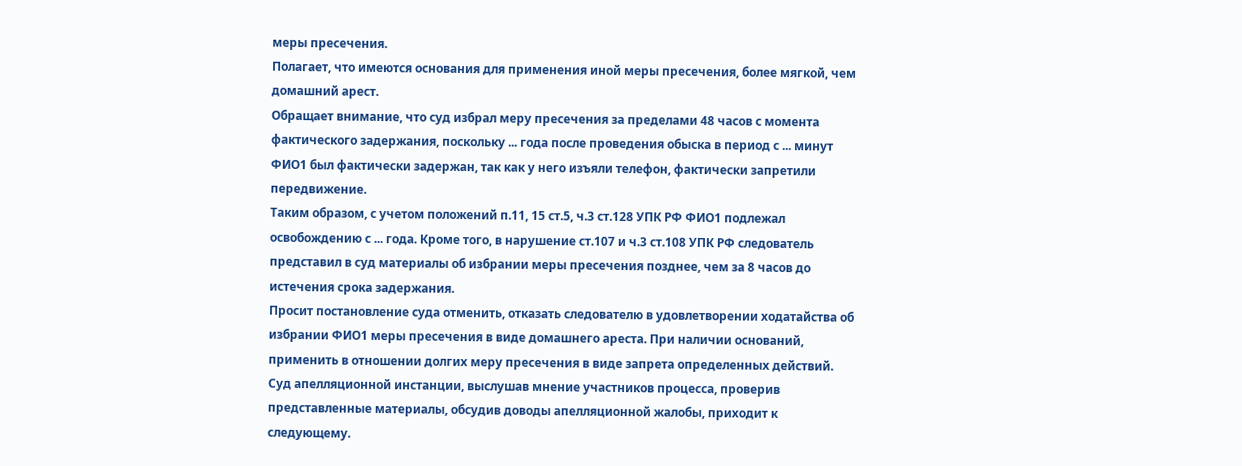меры пресечения.
Полагает, что имеются основания для применения иной меры пресечения, более мягкой, чем домашний арест.
Обращает внимание, что суд избрал меру пресечения за пределами 48 часов с момента фактического задержания, поскольку ... года после проведения обыска в период с ... минут ФИО1 был фактически задержан, так как у него изъяли телефон, фактически запретили передвижение.
Таким образом, с учетом положений п.11, 15 ст.5, ч.3 ст.128 УПК РФ ФИО1 подлежал освобождению с ... года. Кроме того, в нарушение ст.107 и ч.3 ст.108 УПК РФ следователь представил в суд материалы об избрании меры пресечения позднее, чем за 8 часов до истечения срока задержания.
Просит постановление суда отменить, отказать следователю в удовлетворении ходатайства об избрании ФИО1 меры пресечения в виде домашнего ареста. При наличии оснований, применить в отношении долгих меру пресечения в виде запрета определенных действий.
Суд апелляционной инстанции, выслушав мнение участников процесса, проверив представленные материалы, обсудив доводы апелляционной жалобы, приходит к следующему.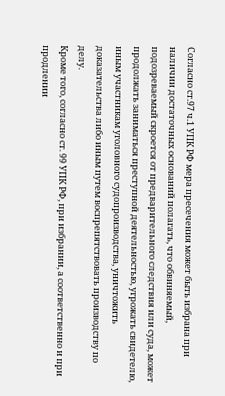Согласно ст.97 ч.1 УПК РФ мера пресечения может быть избрана при наличии достаточных оснований полагать, что обвиняемый, подозреваемый скроется от предварительного следствия или суда, может продолжать заниматься преступной деятельностью, угрожать свидетелю, иным участникам уголовного судопроизводства, уничтожить доказательства либо иным путем воспрепятствовать производству по делу.
Кроме того, согласно ст. 99 УПК РФ, при избрании, а соответственно и при продлении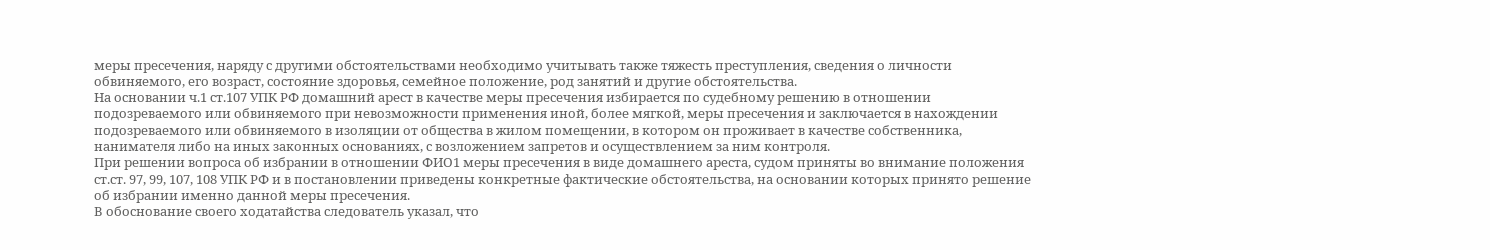меры пресечения, наряду с другими обстоятельствами необходимо учитывать также тяжесть преступления, сведения о личности обвиняемого, его возраст, состояние здоровья, семейное положение, род занятий и другие обстоятельства.
На основании ч.1 ст.107 УПК РФ домашний арест в качестве меры пресечения избирается по судебному решению в отношении подозреваемого или обвиняемого при невозможности применения иной, более мягкой, меры пресечения и заключается в нахождении подозреваемого или обвиняемого в изоляции от общества в жилом помещении, в котором он проживает в качестве собственника, нанимателя либо на иных законных основаниях, с возложением запретов и осуществлением за ним контроля.
При решении вопроса об избрании в отношении ФИО1 меры пресечения в виде домашнего ареста, судом приняты во внимание положения ст.ст. 97, 99, 107, 108 УПК РФ и в постановлении приведены конкретные фактические обстоятельства, на основании которых принято решение об избрании именно данной меры пресечения.
В обоснование своего ходатайства следователь указал, что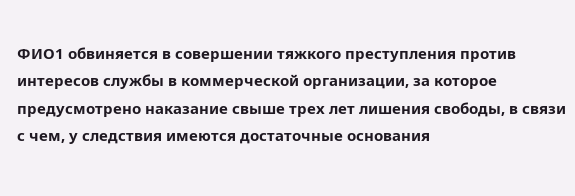ФИО1 обвиняется в совершении тяжкого преступления против интересов службы в коммерческой организации, за которое предусмотрено наказание свыше трех лет лишения свободы, в связи с чем, у следствия имеются достаточные основания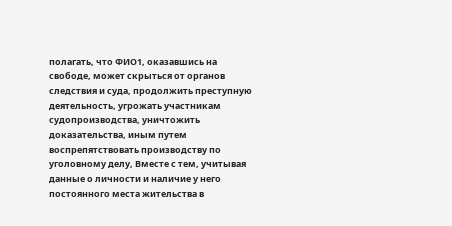полагать, что ФИО1, оказавшись на свободе, может скрыться от органов следствия и суда, продолжить преступную деятельность, угрожать участникам судопроизводства, уничтожить доказательства, иным путем воспрепятствовать производству по уголовному делу, Вместе с тем, учитывая данные о личности и наличие у него постоянного места жительства в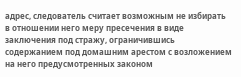адрес, следователь считает возможным не избирать в отношении него меру пресечения в виде заключения под стражу, ограничившись содержанием под домашним арестом с возложением на него предусмотренных законом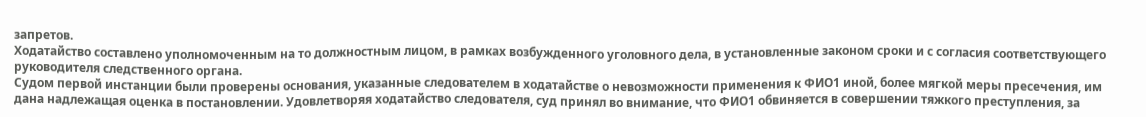запретов.
Ходатайство составлено уполномоченным на то должностным лицом, в рамках возбужденного уголовного дела, в установленные законом сроки и с согласия соответствующего руководителя следственного органа.
Судом первой инстанции были проверены основания, указанные следователем в ходатайстве о невозможности применения к ФИО1 иной, более мягкой меры пресечения, им дана надлежащая оценка в постановлении. Удовлетворяя ходатайство следователя, суд принял во внимание, что ФИО1 обвиняется в совершении тяжкого преступления, за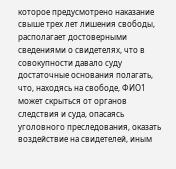которое предусмотрено наказание свыше трех лет лишения свободы, располагает достоверными сведениями о свидетелях, что в совокупности давало суду достаточные основания полагать, что, находясь на свободе, ФИО1 может скрыться от органов следствия и суда, опасаясь уголовного преследования, оказать воздействие на свидетелей, иным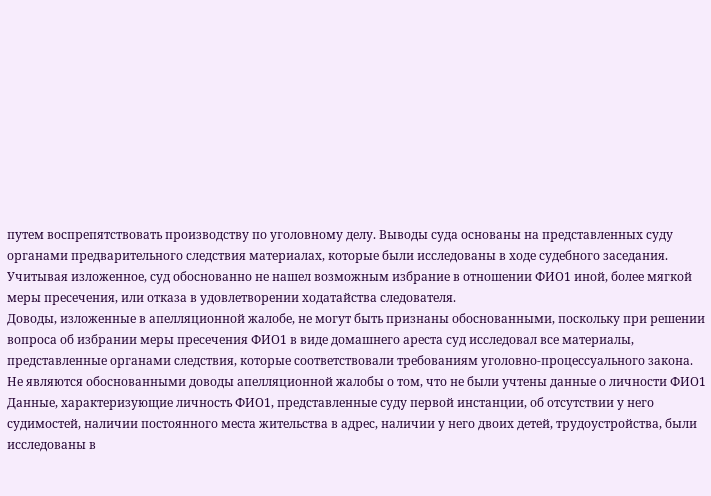путем воспрепятствовать производству по уголовному делу. Выводы суда основаны на представленных суду органами предварительного следствия материалах, которые были исследованы в ходе судебного заседания.
Учитывая изложенное, суд обоснованно не нашел возможным избрание в отношении ФИО1 иной, более мягкой меры пресечения, или отказа в удовлетворении ходатайства следователя.
Доводы, изложенные в апелляционной жалобе, не могут быть признаны обоснованными, поскольку при решении вопроса об избрании меры пресечения ФИО1 в виде домашнего ареста суд исследовал все материалы, представленные органами следствия, которые соответствовали требованиям уголовно-процессуального закона.
Не являются обоснованными доводы апелляционной жалобы о том, что не были учтены данные о личности ФИО1
Данные, характеризующие личность ФИО1, представленные суду первой инстанции, об отсутствии у него судимостей, наличии постоянного места жительства в адрес, наличии у него двоих детей, трудоустройства, были исследованы в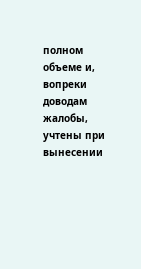полном объеме и, вопреки доводам жалобы, учтены при вынесении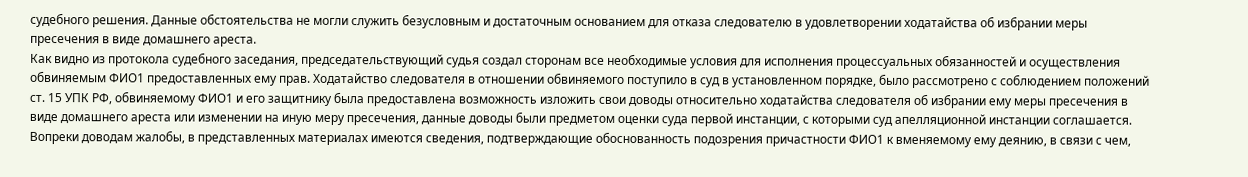судебного решения. Данные обстоятельства не могли служить безусловным и достаточным основанием для отказа следователю в удовлетворении ходатайства об избрании меры пресечения в виде домашнего ареста.
Как видно из протокола судебного заседания, председательствующий судья создал сторонам все необходимые условия для исполнения процессуальных обязанностей и осуществления обвиняемым ФИО1 предоставленных ему прав. Ходатайство следователя в отношении обвиняемого поступило в суд в установленном порядке, было рассмотрено с соблюдением положений ст. 15 УПК РФ, обвиняемому ФИО1 и его защитнику была предоставлена возможность изложить свои доводы относительно ходатайства следователя об избрании ему меры пресечения в виде домашнего ареста или изменении на иную меру пресечения, данные доводы были предметом оценки суда первой инстанции, с которыми суд апелляционной инстанции соглашается.
Вопреки доводам жалобы, в представленных материалах имеются сведения, подтверждающие обоснованность подозрения причастности ФИО1 к вменяемому ему деянию, в связи с чем,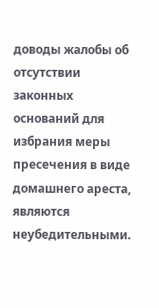доводы жалобы об отсутствии законных оснований для избрания меры пресечения в виде домашнего ареста, являются неубедительными.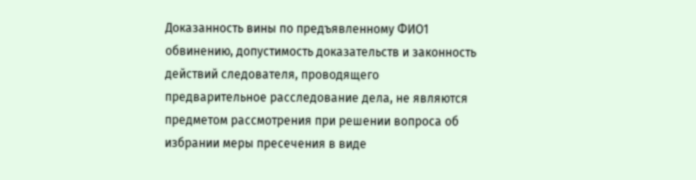Доказанность вины по предъявленному ФИО1 обвинению, допустимость доказательств и законность действий следователя, проводящего предварительное расследование дела, не являются предметом рассмотрения при решении вопроса об избрании меры пресечения в виде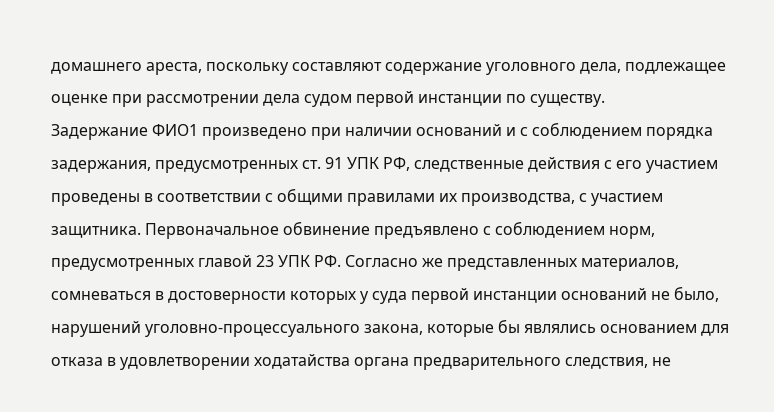домашнего ареста, поскольку составляют содержание уголовного дела, подлежащее оценке при рассмотрении дела судом первой инстанции по существу.
Задержание ФИО1 произведено при наличии оснований и с соблюдением порядка задержания, предусмотренных ст. 91 УПК РФ, следственные действия с его участием проведены в соответствии с общими правилами их производства, с участием защитника. Первоначальное обвинение предъявлено с соблюдением норм, предусмотренных главой 23 УПК РФ. Согласно же представленных материалов, сомневаться в достоверности которых у суда первой инстанции оснований не было, нарушений уголовно-процессуального закона, которые бы являлись основанием для отказа в удовлетворении ходатайства органа предварительного следствия, не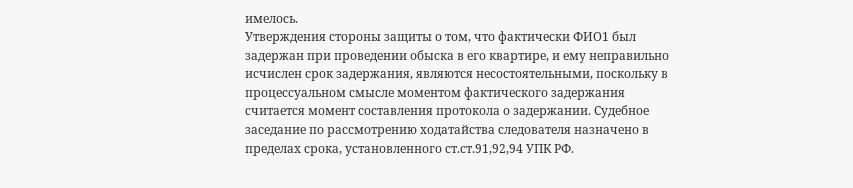имелось.
Утверждения стороны защиты о том, что фактически ФИО1 был задержан при проведении обыска в его квартире, и ему неправильно исчислен срок задержания, являются несостоятельными, поскольку в процессуальном смысле моментом фактического задержания считается момент составления протокола о задержании. Судебное заседание по рассмотрению ходатайства следователя назначено в пределах срока, установленного ст.ст.91,92,94 УПК РФ.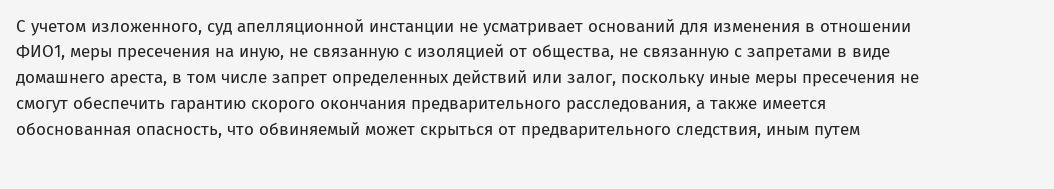С учетом изложенного, суд апелляционной инстанции не усматривает оснований для изменения в отношении ФИО1, меры пресечения на иную, не связанную с изоляцией от общества, не связанную с запретами в виде домашнего ареста, в том числе запрет определенных действий или залог, поскольку иные меры пресечения не смогут обеспечить гарантию скорого окончания предварительного расследования, а также имеется обоснованная опасность, что обвиняемый может скрыться от предварительного следствия, иным путем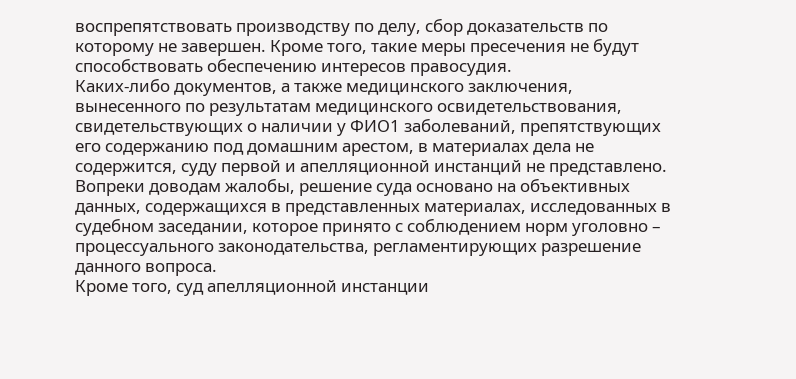воспрепятствовать производству по делу, сбор доказательств по которому не завершен. Кроме того, такие меры пресечения не будут способствовать обеспечению интересов правосудия.
Каких-либо документов, а также медицинского заключения, вынесенного по результатам медицинского освидетельствования, свидетельствующих о наличии у ФИО1 заболеваний, препятствующих его содержанию под домашним арестом, в материалах дела не содержится, суду первой и апелляционной инстанций не представлено.
Вопреки доводам жалобы, решение суда основано на объективных данных, содержащихся в представленных материалах, исследованных в судебном заседании, которое принято с соблюдением норм уголовно – процессуального законодательства, регламентирующих разрешение данного вопроса.
Кроме того, суд апелляционной инстанции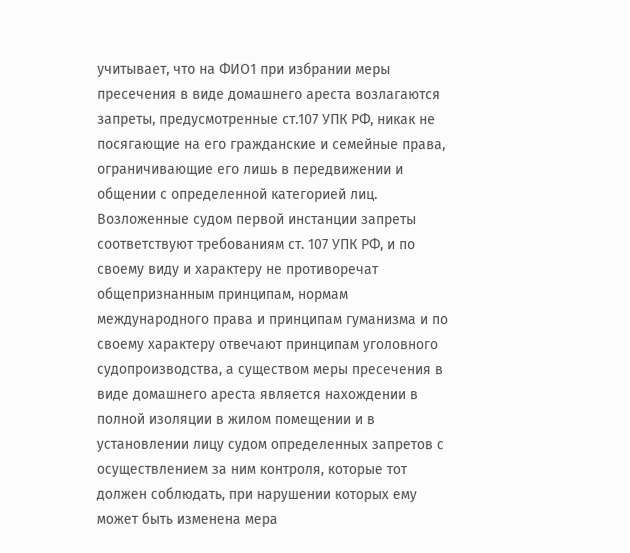учитывает, что на ФИО1 при избрании меры пресечения в виде домашнего ареста возлагаются запреты, предусмотренные ст.107 УПК РФ, никак не посягающие на его гражданские и семейные права, ограничивающие его лишь в передвижении и общении с определенной категорией лиц.
Возложенные судом первой инстанции запреты соответствуют требованиям ст. 107 УПК РФ, и по своему виду и характеру не противоречат общепризнанным принципам, нормам международного права и принципам гуманизма и по своему характеру отвечают принципам уголовного судопроизводства, а существом меры пресечения в виде домашнего ареста является нахождении в полной изоляции в жилом помещении и в установлении лицу судом определенных запретов с осуществлением за ним контроля, которые тот должен соблюдать, при нарушении которых ему может быть изменена мера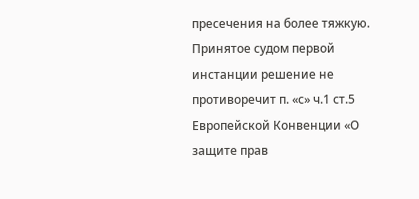пресечения на более тяжкую.
Принятое судом первой инстанции решение не противоречит п. «с» ч.1 ст.5 Европейской Конвенции «О защите прав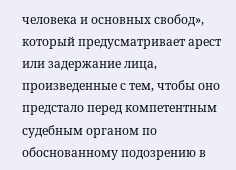человека и основных свобод», который предусматривает арест или задержание лица, произведенные с тем, чтобы оно предстало перед компетентным судебным органом по обоснованному подозрению в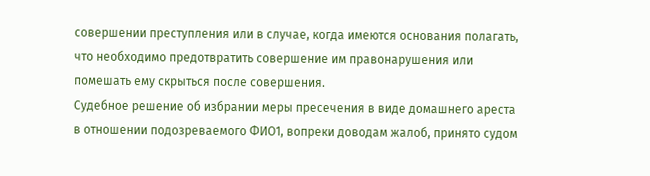совершении преступления или в случае, когда имеются основания полагать, что необходимо предотвратить совершение им правонарушения или помешать ему скрыться после совершения.
Судебное решение об избрании меры пресечения в виде домашнего ареста в отношении подозреваемого ФИО1, вопреки доводам жалоб, принято судом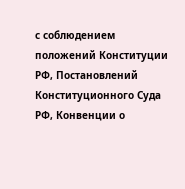с соблюдением положений Конституции РФ, Постановлений Конституционного Суда РФ, Конвенции о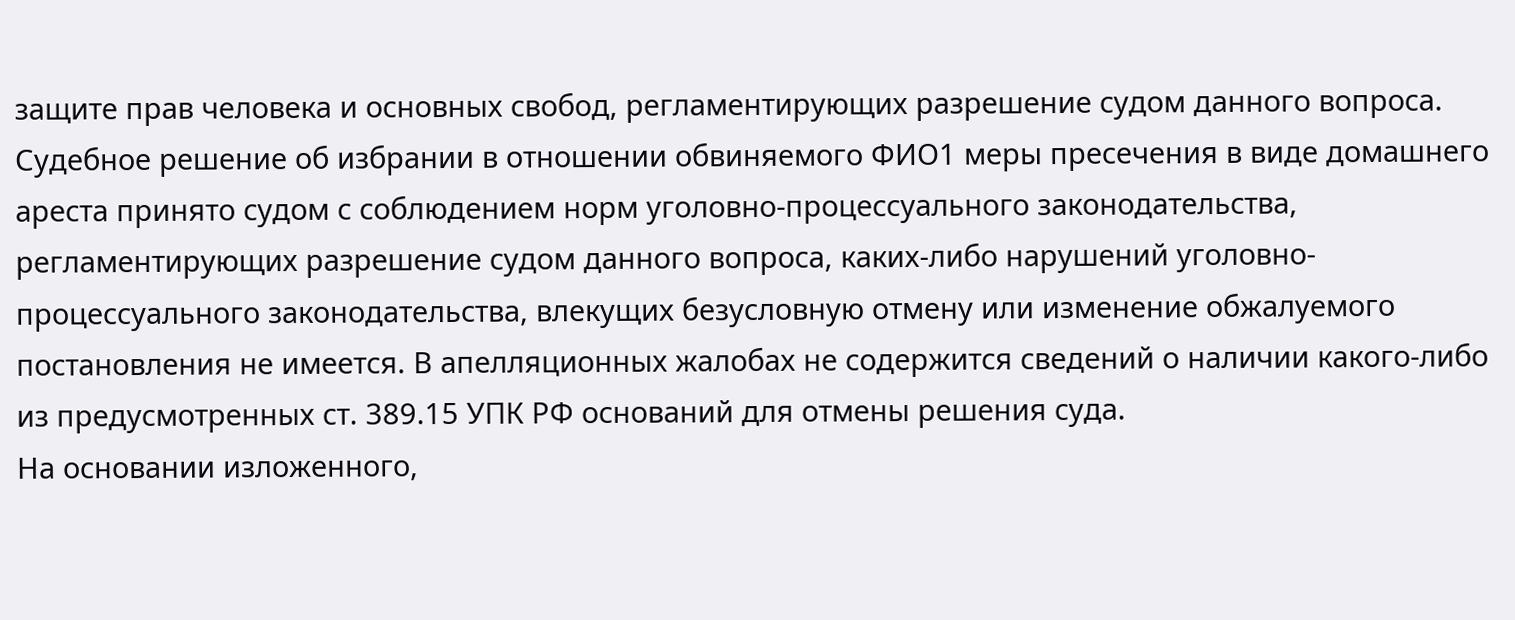защите прав человека и основных свобод, регламентирующих разрешение судом данного вопроса.
Судебное решение об избрании в отношении обвиняемого ФИО1 меры пресечения в виде домашнего ареста принято судом с соблюдением норм уголовно-процессуального законодательства, регламентирующих разрешение судом данного вопроса, каких-либо нарушений уголовно-процессуального законодательства, влекущих безусловную отмену или изменение обжалуемого постановления не имеется. В апелляционных жалобах не содержится сведений о наличии какого-либо из предусмотренных ст. 389.15 УПК РФ оснований для отмены решения суда.
На основании изложенного,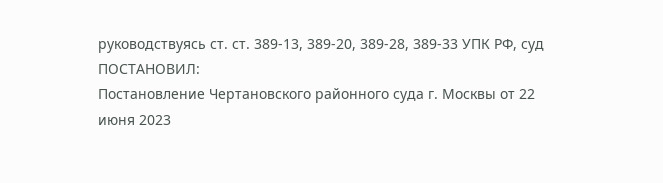руководствуясь ст. ст. 389-13, 389-20, 389-28, 389-33 УПК РФ, суд
ПОСТАНОВИЛ:
Постановление Чертановского районного суда г. Москвы от 22 июня 2023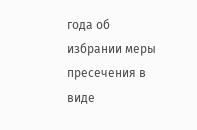года об избрании меры пресечения в виде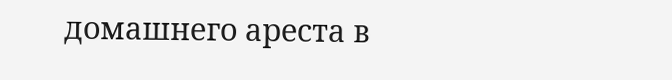домашнего ареста в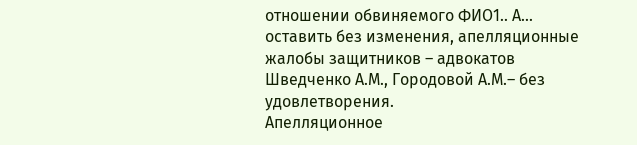отношении обвиняемого ФИО1.. А... оставить без изменения, апелляционные жалобы защитников – адвокатов Шведченко А.М., Городовой А.М.– без удовлетворения.
Апелляционное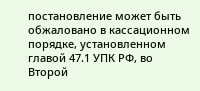постановление может быть обжаловано в кассационном порядке, установленном главой 47.1 УПК РФ, во Второй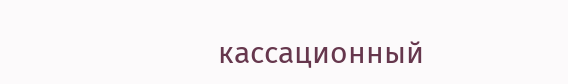кассационный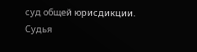суд общей юрисдикции.
Судья